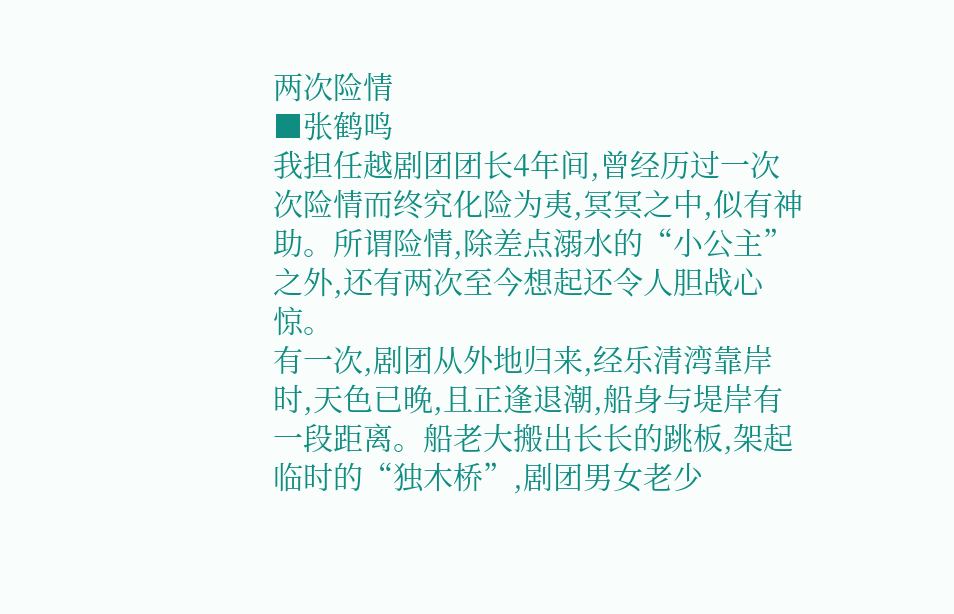两次险情
■张鹤鸣
我担任越剧团团长4年间,曾经历过一次次险情而终究化险为夷,冥冥之中,似有神助。所谓险情,除差点溺水的“小公主”之外,还有两次至今想起还令人胆战心惊。
有一次,剧团从外地归来,经乐清湾靠岸时,天色已晚,且正逢退潮,船身与堤岸有一段距离。船老大搬出长长的跳板,架起临时的“独木桥”,剧团男女老少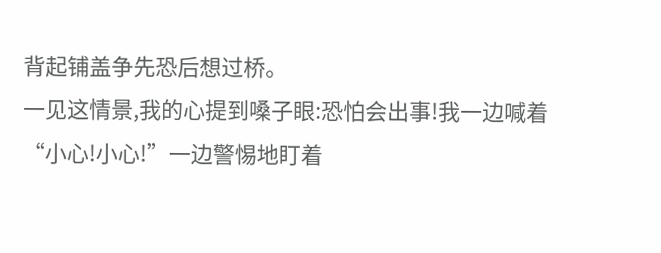背起铺盖争先恐后想过桥。
一见这情景,我的心提到嗓子眼:恐怕会出事!我一边喊着“小心!小心!”一边警惕地盯着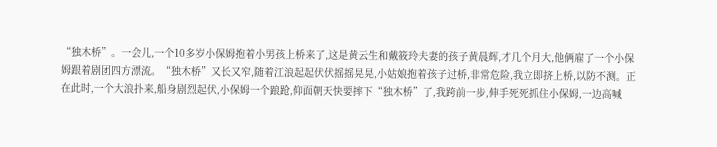“独木桥”。一会儿,一个10多岁小保姆抱着小男孩上桥来了,这是黄云生和戴筱玲夫妻的孩子黄晨辉,才几个月大,他俩雇了一个小保姆跟着剧团四方漂流。“独木桥”又长又窄,随着江浪起起伏伏摇摇晃晃,小姑娘抱着孩子过桥,非常危险,我立即挤上桥,以防不测。正在此时,一个大浪扑来,船身剧烈起伏,小保姆一个踉跄,仰面朝天快要摔下“独木桥”了,我跨前一步,伸手死死抓住小保姆,一边高喊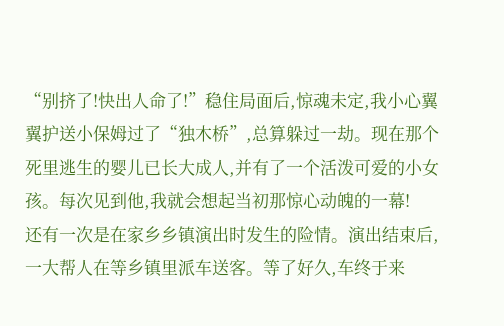“别挤了!快出人命了!”稳住局面后,惊魂未定,我小心翼翼护送小保姆过了“独木桥”,总算躲过一劫。现在那个死里逃生的婴儿已长大成人,并有了一个活泼可爱的小女孩。每次见到他,我就会想起当初那惊心动魄的一幕!
还有一次是在家乡乡镇演出时发生的险情。演出结束后,一大帮人在等乡镇里派车送客。等了好久,车终于来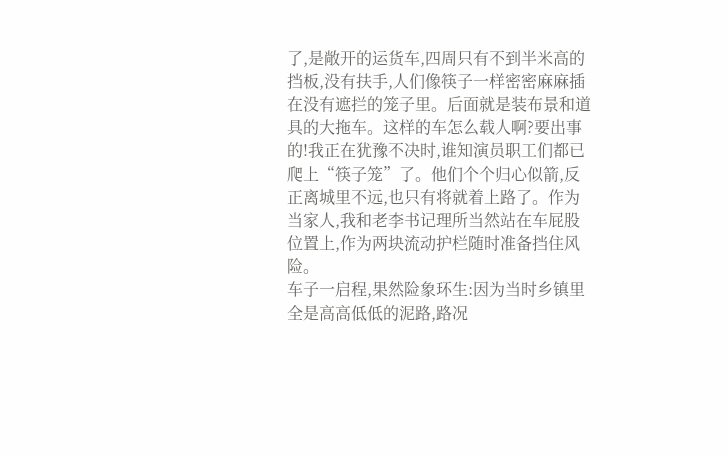了,是敞开的运货车,四周只有不到半米高的挡板,没有扶手,人们像筷子一样密密麻麻插在没有遮拦的笼子里。后面就是装布景和道具的大拖车。这样的车怎么载人啊?要出事的!我正在犹豫不决时,谁知演员职工们都已爬上“筷子笼”了。他们个个归心似箭,反正离城里不远,也只有将就着上路了。作为当家人,我和老李书记理所当然站在车屁股位置上,作为两块流动护栏随时准备挡住风险。
车子一启程,果然险象环生:因为当时乡镇里全是高高低低的泥路,路况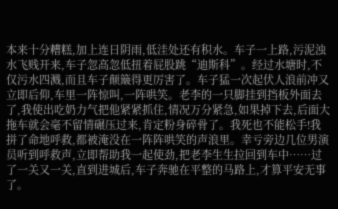本来十分糟糕,加上连日阴雨,低洼处还有积水。车子一上路,污泥浊水飞贱开来,车子忽高忽低扭着屁股跳“迪斯科”。经过水塘时,不仅污水四溅,而且车子颠簸得更厉害了。车子猛一次起伏人浪前冲又立即后仰,车里一阵惊叫,一阵哄笑。老李的一只脚挂到挡板外面去了,我使出吃奶力气把他紧紧抓住,情况万分紧急,如果掉下去,后面大拖车就会毫不留情碾压过来,肯定粉身碎骨了。我死也不能松手!我拼了命地呼救,都被淹没在一阵阵哄笑的声浪里。幸亏旁边几位男演员听到呼救声,立即帮助我一起使劲,把老李生生拉回到车中……过了一关又一关,直到进城后,车子奔驰在平整的马路上,才算平安无事了。